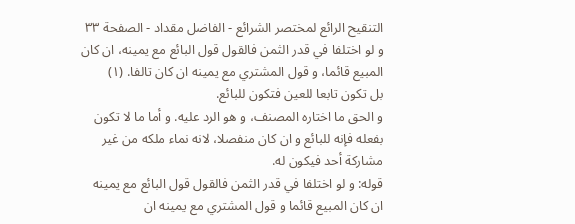التنقيح الرائع لمختصر الشرائع - الفاضل مقداد - الصفحة ٣٣
و لو اختلفا في قدر الثمن فالقول قول البائع مع يمينه، ان كان المبيع قائما، و قول المشتري مع يمينه ان كان تالفا. (١)
بل تكون تابعا للعين فتكون للبائع.
و الحق ما اختاره المصنف، و هو الرد عليه. و أما ما لا تكون بفعله فإنه للبائع و ان كان منفصلا، لانه نماء ملكه من غير مشاركة أحد فيكون له.
قوله: و لو اختلفا في قدر الثمن فالقول قول البائع مع يمينه ان كان المبيع قائما و قول المشتري مع يمينه ان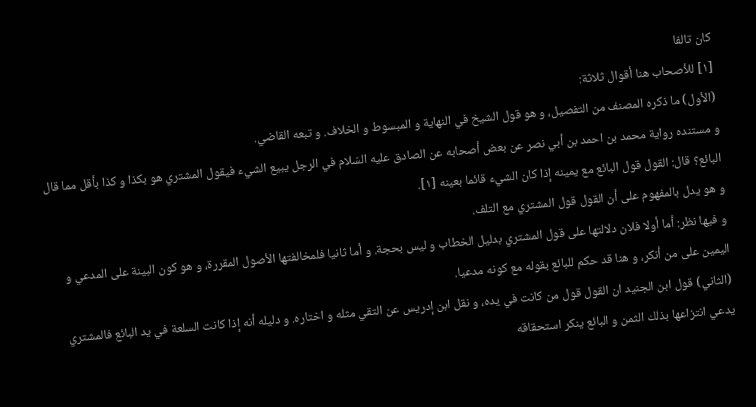كان تالفا
[١] للأصحاب هنا أقوال ثلاثة:
(الأول) ما ذكره المصنف من التفصيل، و هو قول الشيخ في النهاية و المبسوط و الخلاف. و تبعه القاضي.
و مستنده رواية محمد بن احمد بن أبي نصر عن بعض أصحابه عن الصادق عليه السّلام في الرجل يبيع الشيء فيقول المشتري هو بكذا و كذا بأقل مما قال البائع؟ قال: القول قول البائع مع يمينه إذا كان الشيء قائما بعينه [١].
و هو يدل بالمفهوم على أن القول قول المشتري مع التلف.
و فيها نظر: أما أولا فلان دلالتها على قول المشتري بدليل الخطاب و ليس بحجة. و أما ثانيا فلمخالفتها الأصول المقررة، و هو كون البينة على المدعي و اليمين على من أنكر، و هنا قد حكم للبائع بقوله مع كونه مدعيا.
(الثاني) قول ابن الجنيد ان القول قول من كانت في يده، و نقل ابن إدريس عن التقي مثله و اختاره. و دليله أنه إذا كانت السلعة في يد البائع فالمشتري يدعي انتزاعها بذلك الثمن و البائع ينكر استحقاقه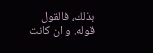بذلك، فالقول قوله. و ان كانت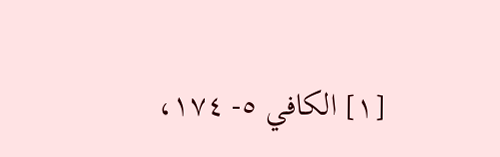[١] الكافي ٥- ١٧٤،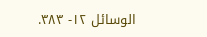الوسائل ١٢- ٣٨٣.